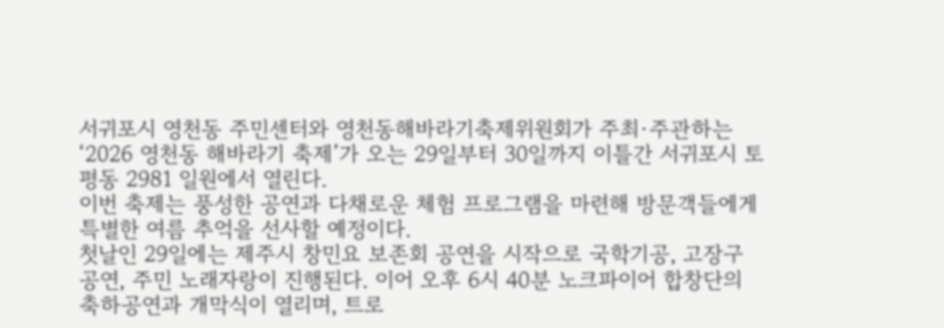서귀포시 영천동 주민센터와 영천동해바라기축제위원회가 주최·주관하는 ‘2026 영천동 해바라기 축제’가 오는 29일부터 30일까지 이틀간 서귀포시 토평동 2981 일원에서 열린다.
이번 축제는 풍성한 공연과 다채로운 체험 프로그램을 마련해 방문객들에게 특별한 여름 추억을 선사할 예정이다.
첫날인 29일에는 제주시 창민요 보존회 공연을 시작으로 국학기공, 고장구 공연, 주민 노래자랑이 진행된다. 이어 오후 6시 40분 노크파이어 합창단의 축하공연과 개막식이 열리며, 트로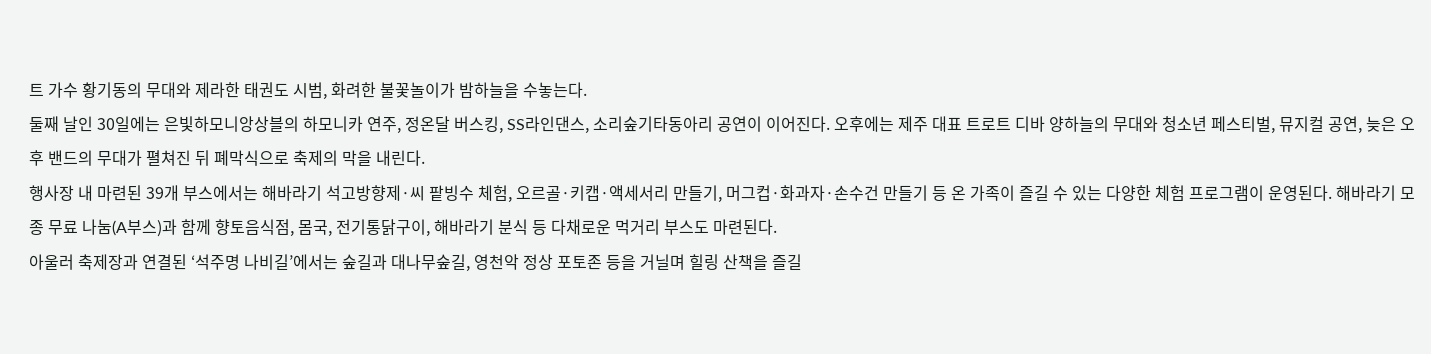트 가수 황기동의 무대와 제라한 태권도 시범, 화려한 불꽃놀이가 밤하늘을 수놓는다.
둘째 날인 30일에는 은빛하모니앙상블의 하모니카 연주, 정온달 버스킹, SS라인댄스, 소리숲기타동아리 공연이 이어진다. 오후에는 제주 대표 트로트 디바 양하늘의 무대와 청소년 페스티벌, 뮤지컬 공연, 늦은 오후 밴드의 무대가 펼쳐진 뒤 폐막식으로 축제의 막을 내린다.
행사장 내 마련된 39개 부스에서는 해바라기 석고방향제·씨 팥빙수 체험, 오르골·키캡·액세서리 만들기, 머그컵·화과자·손수건 만들기 등 온 가족이 즐길 수 있는 다양한 체험 프로그램이 운영된다. 해바라기 모종 무료 나눔(A부스)과 함께 향토음식점, 몸국, 전기통닭구이, 해바라기 분식 등 다채로운 먹거리 부스도 마련된다.
아울러 축제장과 연결된 ‘석주명 나비길’에서는 숲길과 대나무숲길, 영천악 정상 포토존 등을 거닐며 힐링 산책을 즐길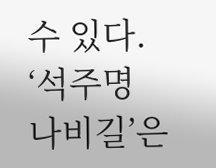수 있다. ‘석주명 나비길’은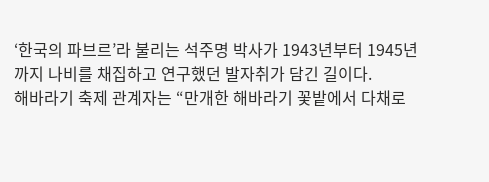‘한국의 파브르’라 불리는 석주명 박사가 1943년부터 1945년까지 나비를 채집하고 연구했던 발자취가 담긴 길이다.
해바라기 축제 관계자는 “만개한 해바라기 꽃밭에서 다채로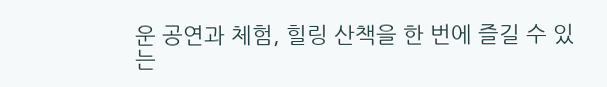운 공연과 체험, 힐링 산책을 한 번에 즐길 수 있는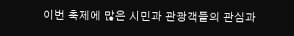이번 축제에 많은 시민과 관광객들의 관심과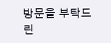방문을 부탁드린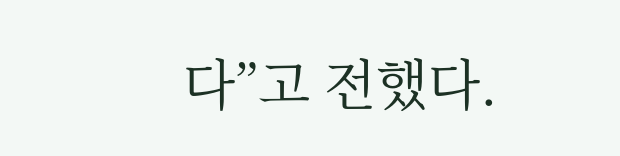다”고 전했다.